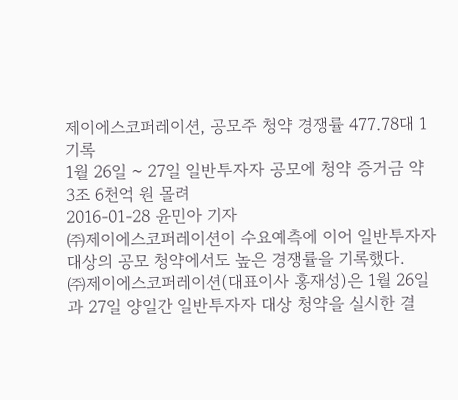제이에스코퍼레이션, 공모주 청약 경쟁률 477.78대 1 기록
1월 26일 ~ 27일 일반투자자 공모에 청약 증거금 약 3조 6천억 원 몰려
2016-01-28 윤민아 기자
㈜제이에스코퍼레이션이 수요예측에 이어 일반투자자 대상의 공모 청약에서도 높은 경쟁률을 기록했다.
㈜제이에스코퍼레이션(대표이사 홍재성)은 1월 26일과 27일 양일간 일반투자자 대상 청약을 실시한 결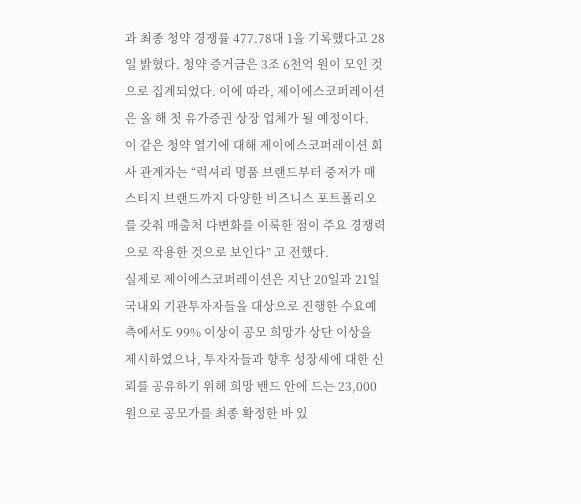과 최종 청약 경쟁률 477.78대 1을 기록했다고 28일 밝혔다. 청약 증거금은 3조 6천억 원이 모인 것으로 집계되었다. 이에 따라, 제이에스코퍼레이션은 올 해 첫 유가증권 상장 업체가 될 예정이다.
이 같은 청약 열기에 대해 제이에스코퍼레이션 회사 관계자는 “럭셔리 명품 브랜드부터 중저가 매스티지 브랜드까지 다양한 비즈니스 포트폴리오를 갖춰 매출처 다변화를 이룩한 점이 주요 경쟁력으로 작용한 것으로 보인다” 고 전했다.
실제로 제이에스코퍼레이션은 지난 20일과 21일 국내외 기관투자자들을 대상으로 진행한 수요예측에서도 99% 이상이 공모 희망가 상단 이상을 제시하였으나, 투자자들과 향후 성장세에 대한 신뢰를 공유하기 위해 희망 밴드 안에 드는 23,000원으로 공모가를 최종 확정한 바 있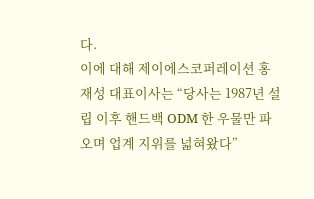다.
이에 대해 제이에스코퍼레이션 홍재성 대표이사는 “당사는 1987년 설립 이후 핸드백 ODM 한 우물만 파오며 업계 지위를 넓혀왔다”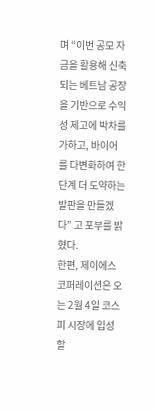며 “이번 공모 자금을 활용해 신축되는 베트남 공장을 기반으로 수익성 제고에 박차를 가하고, 바이어를 다변화하여 한 단계 더 도약하는 발판을 만들겠다” 고 포부를 밝혔다.
한편, 제이에스코퍼레이션은 오는 2월 4일 코스피 시장에 입성 할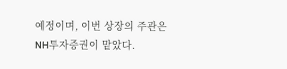예정이며, 이번 상장의 주관은 NH투자증권이 맡았다.